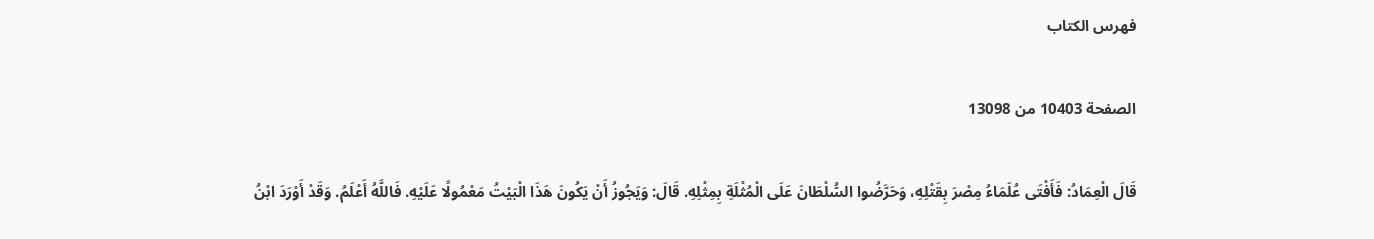فهرس الكتاب

الصفحة 10403 من 13098

قَالَ الْعِمَادُ: فَأَفْتَى عُلَمَاءُ مِصْرَ بِقَتْلِهِ، وَحَرَّضُوا السُّلْطَانَ عَلَى الْمُثْلَةِ بِمِثْلِهِ. قَالَ: وَيَجُوزُ أَنْ يَكُونَ هَذَا الْبَيْتُ مَعْمُولًا عَلَيْهِ. فَاللَّهُ أَعْلَمُ. وَقَدْ أَوْرَدَ ابْنُ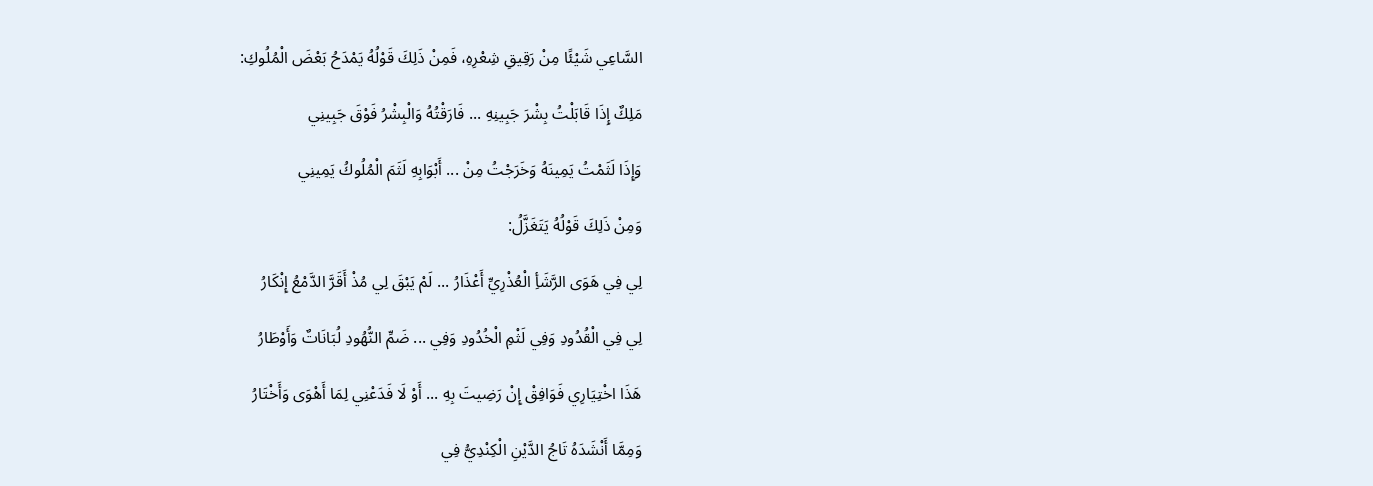السَّاعِي شَيْئًا مِنْ رَقِيقِ شِعْرِهِ، فَمِنْ ذَلِكَ قَوْلُهُ يَمْدَحُ بَعْضَ الْمُلُوكِ:

مَلِكٌ إِذَا قَابَلْتُ بِشْرَ جَبِينِهِ ... فَارَقْتُهُ وَالْبِشْرُ فَوْقَ جَبِينِي

وَإِذَا لَثَمْتُ يَمِينَهُ وَخَرَجْتُ مِنْ ... أَبْوَابِهِ لَثَمَ الْمُلُوكُ يَمِينِي

وَمِنْ ذَلِكَ قَوْلُهُ يَتَغَزَّلُ:

لِي فِي هَوَى الرَّشَأِ الْعُذْرِيِّ أَعْذَارُ ... لَمْ يَبْقَ لِي مُذْ أَقَرَّ الدَّمْعُ إِنْكَارُ

لِي فِي الْقُدُودِ وَفِي لَثْمِ الْخُدُودِ وَفِي ... ضَمِّ النُّهُودِ لُبَانَاتٌ وَأَوْطَارُ

هَذَا اخْتِيَارِي فَوَافِقْ إِنْ رَضِيتَ بِهِ ... أَوْ لَا فَدَعْنِي لِمَا أَهْوَى وَأَخْتَارُ

وَمِمَّا أَنْشَدَهُ تَاجُ الدَّيْنِ الْكِنْدِيُّ فِي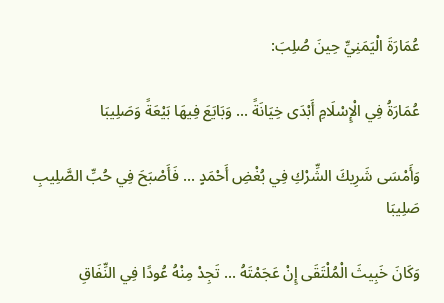عُمَارَةَ الْيَمَنِيِّ حِينَ صُلِبَ:

عُمَارَةُ فِي الْإِسْلَامِ أَبْدَى خِيَانَةً ... وَبَايَعَ فِيهَا بَيْعَةً وَصَلِيبَا

وَأَمْسَى شَرِيكَ الشِّرْكِ فِي بُغْضِ أَحْمَدٍ ... فَأَصْبَحَ فِي حُبِّ الصَّلِيبِ صَلِيبَا

وَكَانَ خَبِيثَ الْمُلْتَقَى إِنْ عَجَمْتَهُ ... تَجِدْ مِنْهُ عُودًا فِي النِّفَاقِ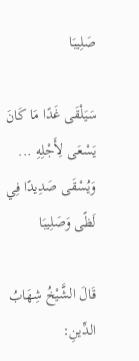صَلِيبَا

سَيَلْقَى غَدًا مَا كَانَ يَسْعَى لِأَجْلِهِ ... وَيُسْقَى صَدِيدًا فِي لَظًى وَصَلِيبَا

قَالَ الشَّيْخُ شِهَابُ الدِّينِ: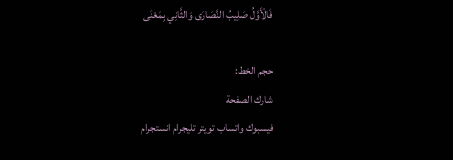فَالْأَوَّلُ صَلِيبُ النَّصَارَى وَالثَّانِي بِمَعْنَى

حجم الخط:
شارك الصفحة
فيسبوك واتساب تويتر تليجرام انستجرام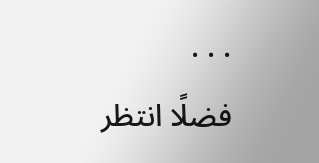. . .
فضلًا انتظر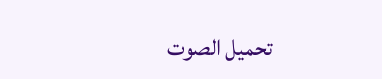تحميل الصوت